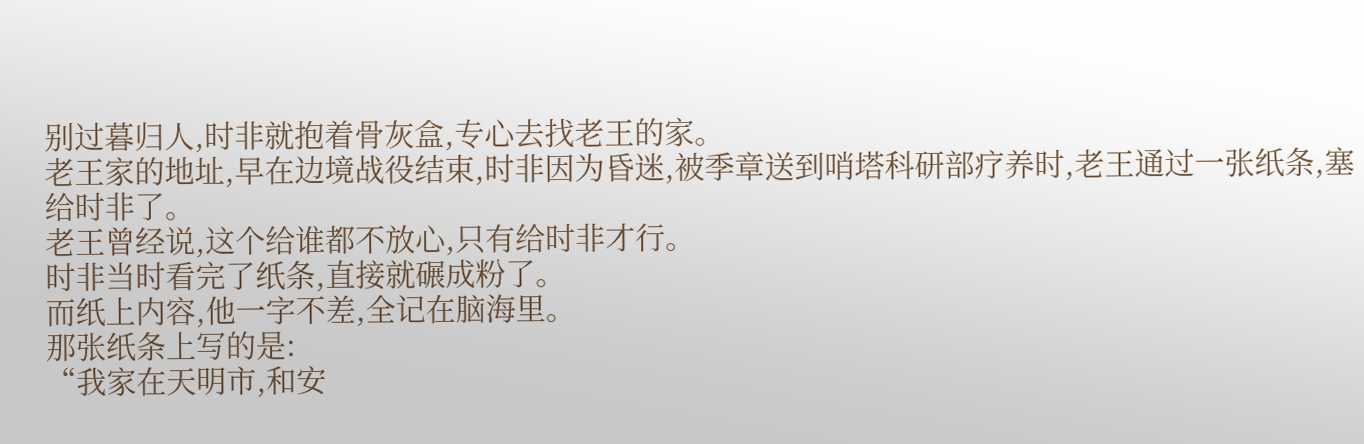别过暮归人,时非就抱着骨灰盒,专心去找老王的家。
老王家的地址,早在边境战役结束,时非因为昏迷,被季章送到哨塔科研部疗养时,老王通过一张纸条,塞给时非了。
老王曾经说,这个给谁都不放心,只有给时非才行。
时非当时看完了纸条,直接就碾成粉了。
而纸上内容,他一字不差,全记在脑海里。
那张纸条上写的是:
“我家在天明市,和安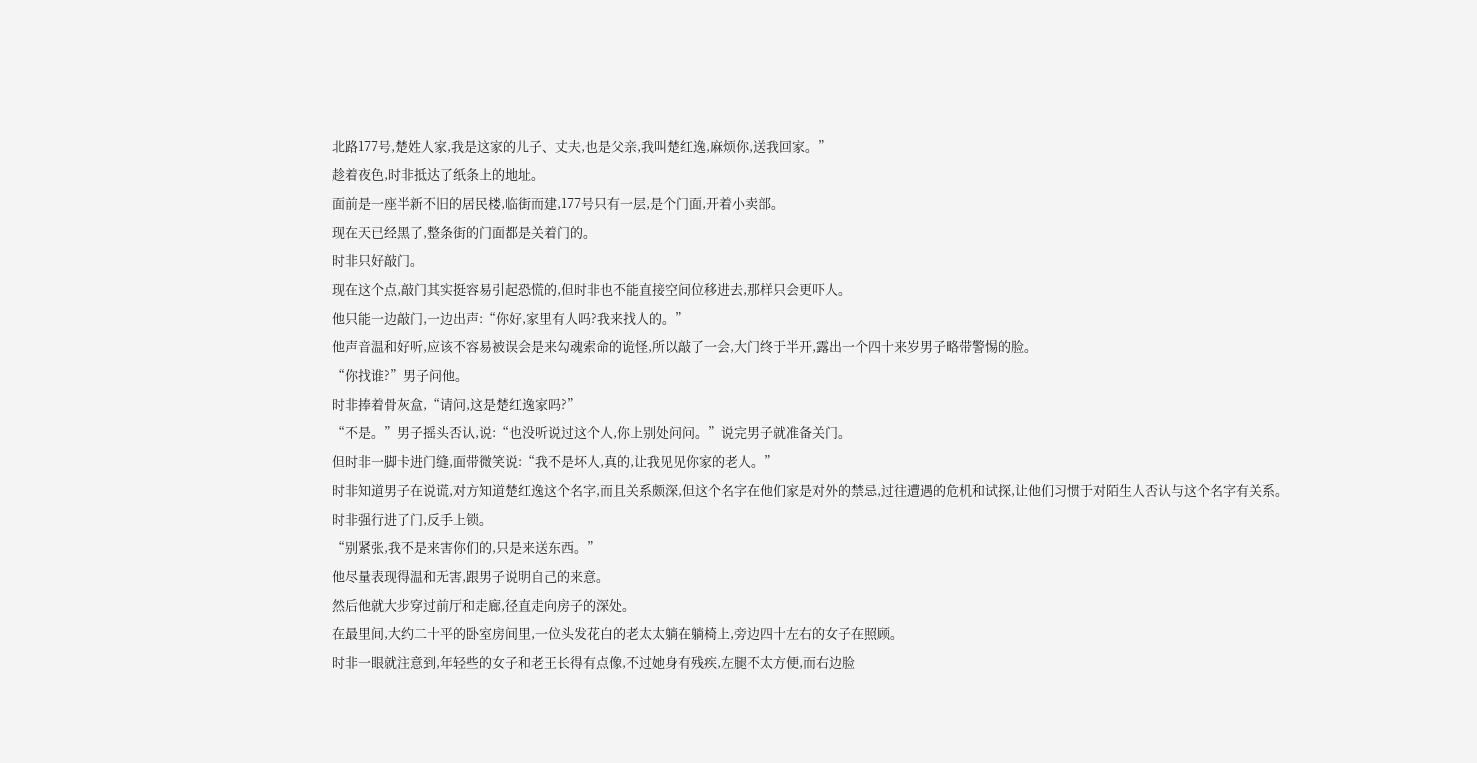北路177号,楚姓人家,我是这家的儿子、丈夫,也是父亲,我叫楚红逸,麻烦你,送我回家。”
趁着夜色,时非抵达了纸条上的地址。
面前是一座半新不旧的居民楼,临街而建,177号只有一层,是个门面,开着小卖部。
现在天已经黑了,整条街的门面都是关着门的。
时非只好敲门。
现在这个点,敲门其实挺容易引起恐慌的,但时非也不能直接空间位移进去,那样只会更吓人。
他只能一边敲门,一边出声:“你好,家里有人吗?我来找人的。”
他声音温和好听,应该不容易被误会是来勾魂索命的诡怪,所以敲了一会,大门终于半开,露出一个四十来岁男子略带警惕的脸。
“你找谁?”男子问他。
时非捧着骨灰盒,“请问,这是楚红逸家吗?”
“不是。”男子摇头否认,说:“也没听说过这个人,你上别处问问。”说完男子就准备关门。
但时非一脚卡进门缝,面带微笑说:“我不是坏人,真的,让我见见你家的老人。”
时非知道男子在说谎,对方知道楚红逸这个名字,而且关系颇深,但这个名字在他们家是对外的禁忌,过往遭遇的危机和试探,让他们习惯于对陌生人否认与这个名字有关系。
时非强行进了门,反手上锁。
“别紧张,我不是来害你们的,只是来送东西。”
他尽量表现得温和无害,跟男子说明自己的来意。
然后他就大步穿过前厅和走廊,径直走向房子的深处。
在最里间,大约二十平的卧室房间里,一位头发花白的老太太躺在躺椅上,旁边四十左右的女子在照顾。
时非一眼就注意到,年轻些的女子和老王长得有点像,不过她身有残疾,左腿不太方便,而右边脸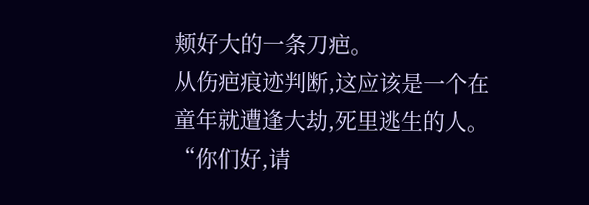颊好大的一条刀疤。
从伤疤痕迹判断,这应该是一个在童年就遭逢大劫,死里逃生的人。
“你们好,请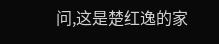问,这是楚红逸的家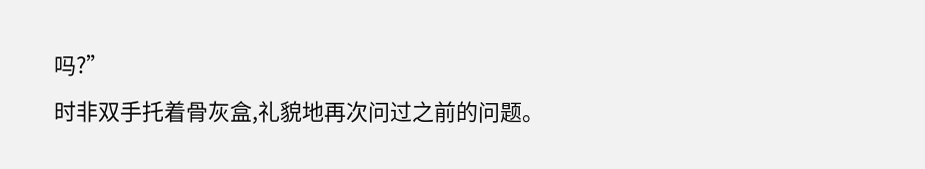吗?”
时非双手托着骨灰盒,礼貌地再次问过之前的问题。